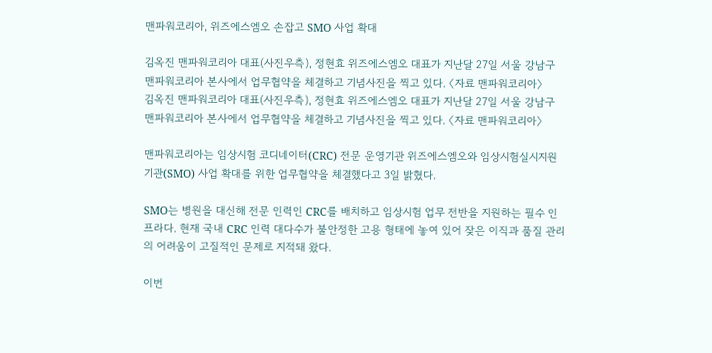맨파워코리아, 위즈에스엠오 손잡고 SMO 사업 확대

김옥진 맨파워코리아 대표(사진우측), 정현효 위즈에스엠오 대표가 지난달 27일 서울 강남구 맨파워코리아 본사에서 업무협약을 체결하고 기념사진을 찍고 있다. 〈자료 맨파워코리아〉
김옥진 맨파워코리아 대표(사진우측), 정현효 위즈에스엠오 대표가 지난달 27일 서울 강남구 맨파워코리아 본사에서 업무협약을 체결하고 기념사진을 찍고 있다. 〈자료 맨파워코리아〉

맨파워코리아는 임상시험 코디네이터(CRC) 전문 운영기관 위즈에스엠오와 임상시험실시지원기관(SMO) 사업 확대를 위한 업무협약을 체결했다고 3일 밝혔다.

SMO는 병원을 대신해 전문 인력인 CRC를 배치하고 임상시험 업무 전반을 지원하는 필수 인프라다. 현재 국내 CRC 인력 대다수가 불안정한 고용 형태에 놓여 있어 잦은 이직과 품질 관리의 어려움이 고질적인 문제로 지적돼 왔다.

이번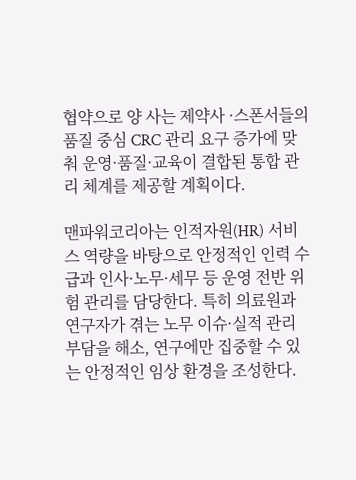협약으로 양 사는 제약사 ·스폰서들의 품질 중심 CRC 관리 요구 증가에 맞춰 운영·품질·교육이 결합된 통합 관리 체계를 제공할 계획이다.

맨파워코리아는 인적자원(HR) 서비스 역량을 바탕으로 안정적인 인력 수급과 인사·노무·세무 등 운영 전반 위험 관리를 담당한다. 특히 의료원과 연구자가 겪는 노무 이슈·실적 관리 부담을 해소, 연구에만 집중할 수 있는 안정적인 임상 환경을 조성한다.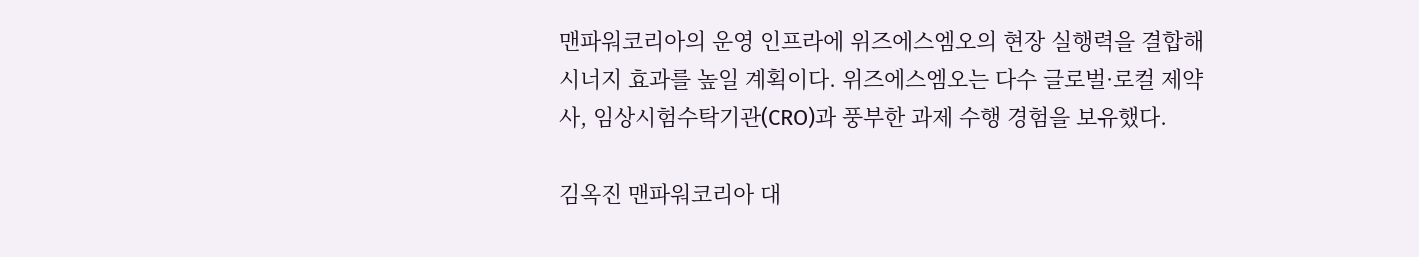맨파워코리아의 운영 인프라에 위즈에스엠오의 현장 실행력을 결합해 시너지 효과를 높일 계획이다. 위즈에스엠오는 다수 글로벌·로컬 제약사, 임상시험수탁기관(CRO)과 풍부한 과제 수행 경험을 보유했다.

김옥진 맨파워코리아 대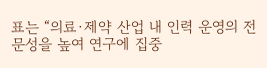표는 “의료·제약 산업 내 인력 운영의 전문성을 높여 연구에 집중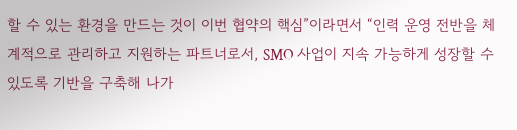할 수 있는 환경을 만드는 것이 이번 협약의 핵심”이라면서 “인력 운영 전반을 체계적으로 관리하고 지원하는 파트너로서, SMO 사업이 지속 가능하게 성장할 수 있도록 기반을 구축해 나가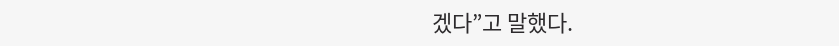겠다”고 말했다.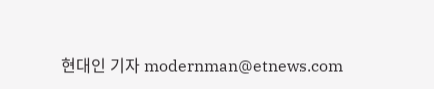현대인 기자 modernman@etnews.com